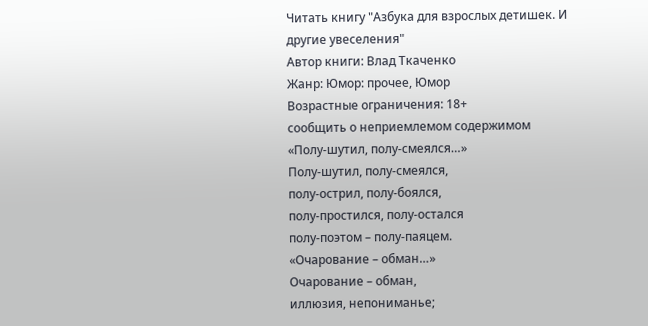Читать книгу "Азбука для взрослых детишек. И другие увеселения"
Автор книги: Влад Ткаченко
Жанр: Юмор: прочее, Юмор
Возрастные ограничения: 18+
сообщить о неприемлемом содержимом
«Полу-шутил, полу-смеялся…»
Полу-шутил, полу-смеялся,
полу-острил, полу-боялся,
полу-простился, полу-остался
полу-поэтом – полу-паяцем.
«Очарование – обман…»
Очарование – обман,
иллюзия, непониманье;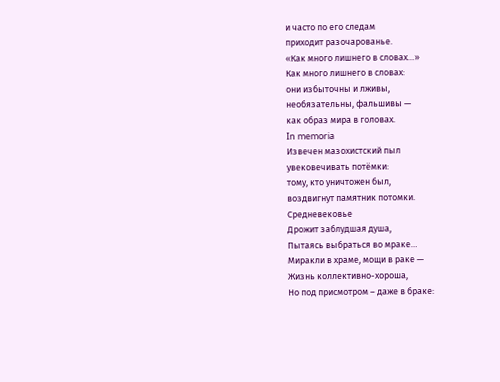и часто по его следам
приходит разочарованье.
«Как много лишнего в словах…»
Как много лишнего в словах:
они избыточны и лживы,
необязательны, фальшивы —
как образ мира в головах.
In memoria
Извечен мазохистский пыл
увековечивать потёмки:
тому, кто уничтожен был,
воздвигнут памятник потомки.
Средневековье
Дрожит заблудшая душа,
Пытаясь выбраться во мраке…
Миракли в храме, мощи в раке —
Жизнь коллективно-хороша,
Но под присмотром – даже в браке: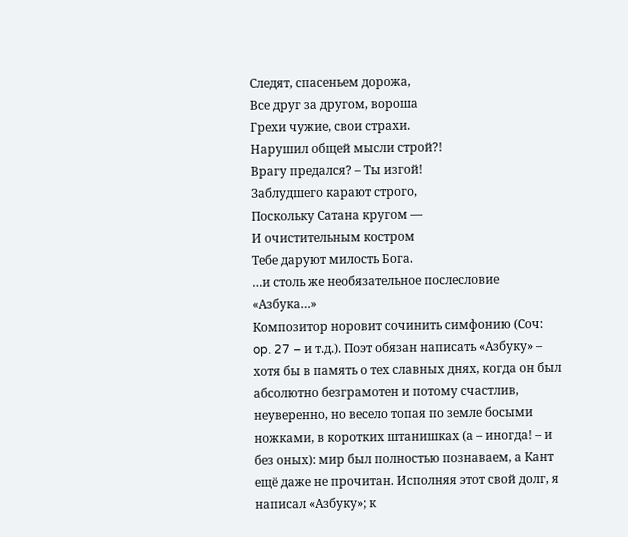Следят, спасеньем дорожа,
Все друг за другом, вороша
Грехи чужие, свои страхи.
Нарушил общей мысли строй?!
Врагу предался? – Ты изгой!
Заблудшего карают строго,
Поскольку Сатана кругом —
И очистительным костром
Тебе даруют милость Бога.
…и столь же необязательное послесловие
«Азбука…»
Композитор норовит сочинить симфонию (Соч: op. 27 – и т.д.). Поэт обязан написать «Азбуку» – хотя бы в память о тех славных днях, когда он был абсолютно безграмотен и потому счастлив, неуверенно, но весело топая по земле босыми ножками, в коротких штанишках (а – иногда! – и без оных): мир был полностью познаваем, а Кант ещё даже не прочитан. Исполняя этот свой долг, я написал «Азбуку»; к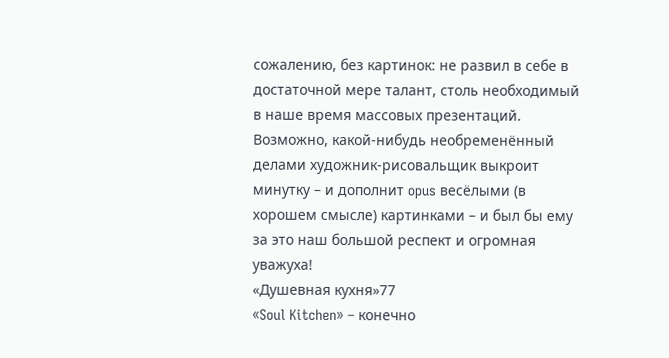сожалению, без картинок: не развил в себе в достаточной мере талант, столь необходимый в наше время массовых презентаций. Возможно, какой-нибудь необременённый делами художник-рисовальщик выкроит минутку – и дополнит opus весёлыми (в хорошем смысле) картинками – и был бы ему за это наш большой респект и огромная уважуха!
«Душевная кухня»77
«Soul Kitchen» – конечно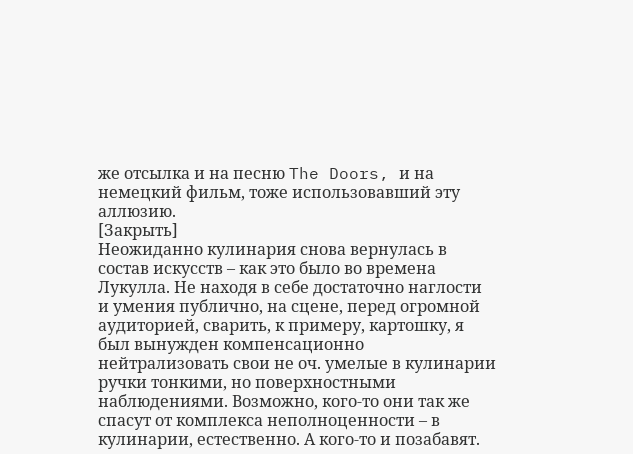же отсылка и на песню The Doors, и на немецкий фильм, тоже использовавший эту аллюзию.
[Закрыть]
Неожиданно кулинария снова вернулась в состав искусств – как это было во времена Лукулла. Не находя в себе достаточно наглости и умения публично, на сцене, перед огромной аудиторией, сварить, к примеру, картошку, я был вынужден компенсационно нейтрализовать свои не оч. умелые в кулинарии ручки тонкими, но поверхностными наблюдениями. Возможно, кого-то они так же спасут от комплекса неполноценности – в кулинарии, естественно. А кого-то и позабавят.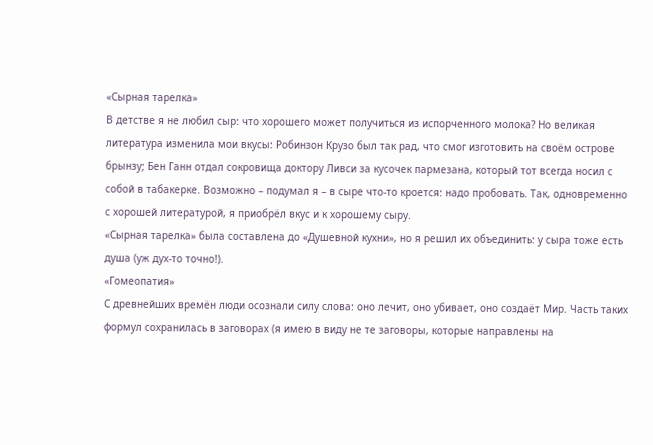«Сырная тарелка»
В детстве я не любил сыр: что хорошего может получиться из испорченного молока? Но великая литература изменила мои вкусы: Робинзон Крузо был так рад, что смог изготовить на своём острове брынзу; Бен Ганн отдал сокровища доктору Ливси за кусочек пармезана, который тот всегда носил с собой в табакерке. Возможно – подумал я – в сыре что-то кроется: надо пробовать. Так, одновременно с хорошей литературой, я приобрёл вкус и к хорошему сыру.
«Сырная тарелка» была составлена до «Душевной кухни», но я решил их объединить: у сыра тоже есть душа (уж дух-то точно!).
«Гомеопатия»
С древнейших времён люди осознали силу слова: оно лечит, оно убивает, оно создаёт Мир. Часть таких формул сохранилась в заговорах (я имею в виду не те заговоры, которые направлены на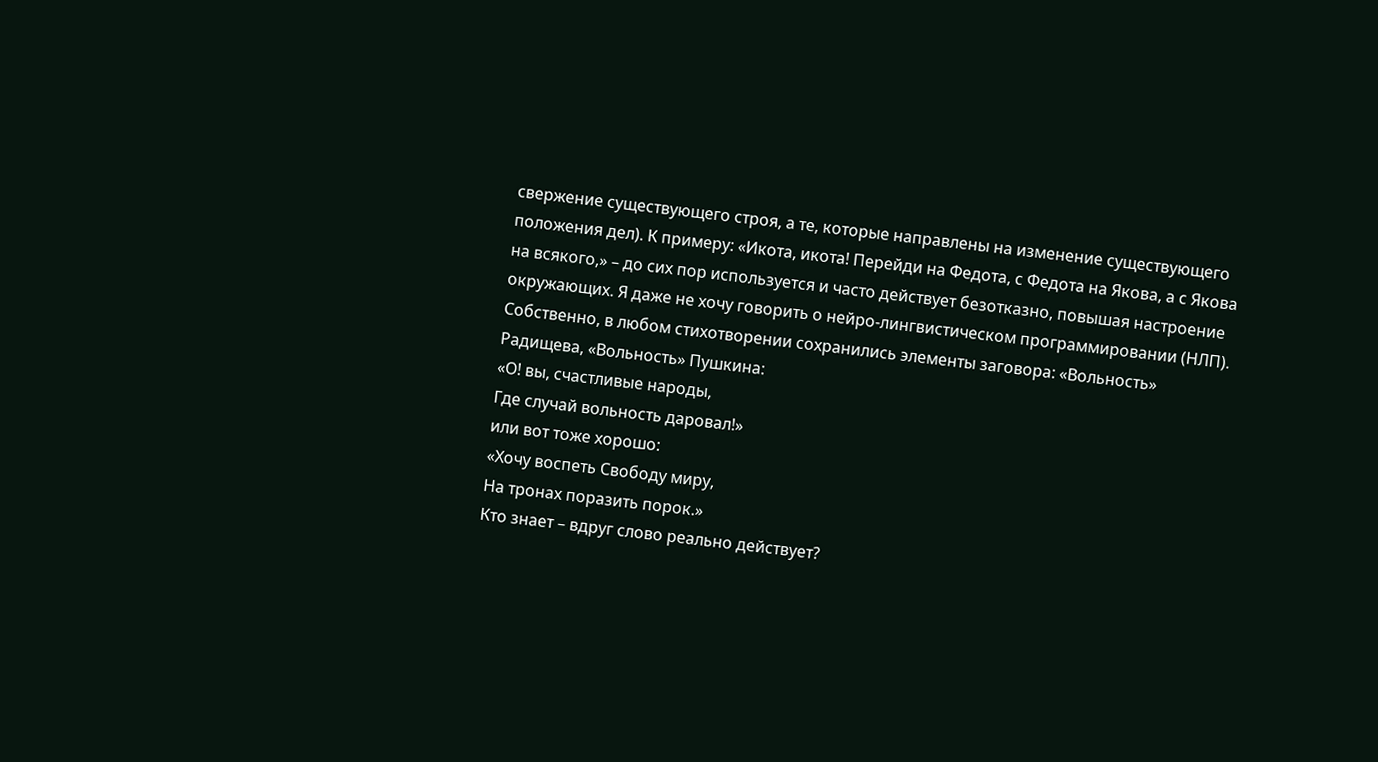свержение существующего строя, а те, которые направлены на изменение существующего положения дел). К примеру: «Икота, икота! Перейди на Федота, с Федота на Якова, а с Якова на всякого,» – до сих пор используется и часто действует безотказно, повышая настроение окружающих. Я даже не хочу говорить о нейро-лингвистическом программировании (НЛП). Собственно, в любом стихотворении сохранились элементы заговора: «Вольность» Радищева, «Вольность» Пушкина:
«О! вы, счастливые народы,
Где случай вольность даровал!»
или вот тоже хорошо:
«Хочу воспеть Свободу миру,
На тронах поразить порок.»
Кто знает – вдруг слово реально действует?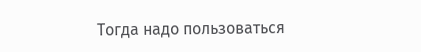Тогда надо пользоваться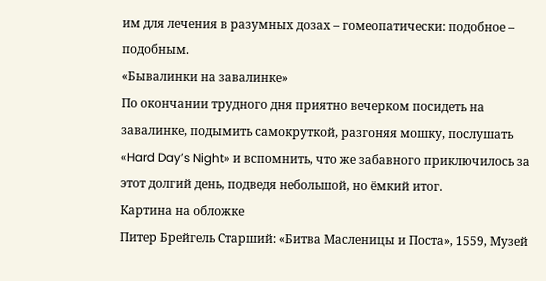им для лечения в разумных дозах – гомеопатически: подобное – подобным.
«Бывалинки на завалинке»
По окончании трудного дня приятно вечерком посидеть на завалинке, подымить самокруткой, разгоняя мошку, послушать «Hard Day’s Night» и вспомнить, что же забавного приключилось за этот долгий день, подведя небольшой, но ёмкий итог.
Картина на обложке
Питер Брейгель Старший: «Битва Масленицы и Поста», 1559, Музей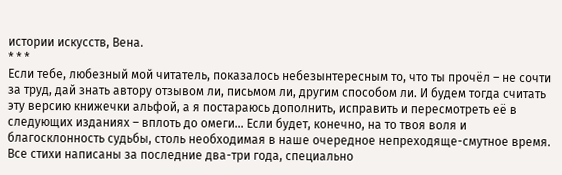истории искусств, Вена.
* * *
Если тебе, любезный мой читатель, показалось небезынтересным то, что ты прочёл – не сочти за труд, дай знать автору отзывом ли, письмом ли, другим способом ли. И будем тогда считать эту версию книжечки альфой, а я постараюсь дополнить, исправить и пересмотреть её в следующих изданиях – вплоть до омеги… Если будет, конечно, на то твоя воля и благосклонность судьбы, столь необходимая в наше очередное непреходяще-смутное время.
Все стихи написаны за последние два-три года, специально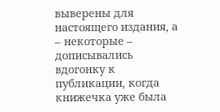выверены для настоящего издания, а – некоторые – дописывались вдогонку к публикации, когда книжечка уже была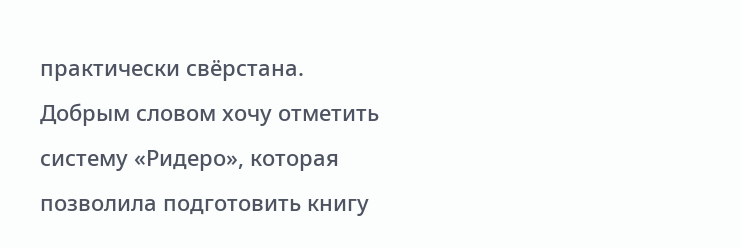практически свёрстана.
Добрым словом хочу отметить систему «Ридеро», которая позволила подготовить книгу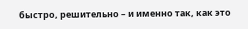быстро, решительно – и именно так, как это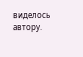виделось автору.